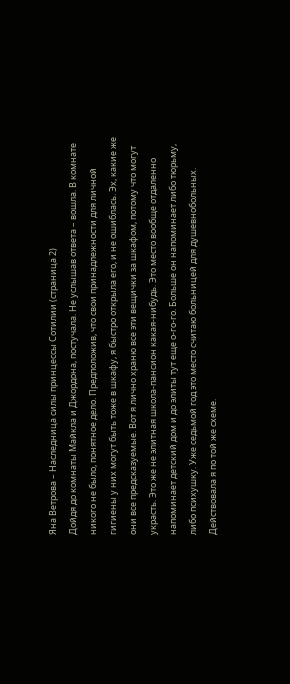Яна Ветрова – Наследница силы принцессы Сотилии (страница 2)
Дойдя до комнаты Майкла и Джордона, постучала. Не услышав ответа – вошла. В комнате никого не было, понятное дело. Предположив, что свои принадлежности для личной гигиены у них могут быть тоже в шкафу, я быстро открыла его, и не ошиблась. Эх, какие же они все предсказуемые. Вот я лично храню все эти вещички за шкафом, потому что могут украсть. Это же не элитная школа-пансион какая-нибудь. Это место вообще отдаленно напоминает детский дом и до элиты тут еще о-го-го. Больше он напоминает либо тюрьму, либо психушку. Уже седьмой год это место считаю больницей для душевнобольных.
Действовала я по той же схеме.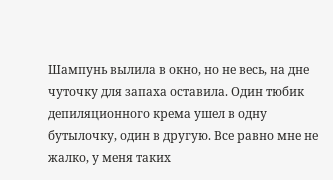Шампунь вылила в окно, но не весь, на дне чуточку для запаха оставила. Один тюбик депиляционного крема ушел в одну бутылочку, один в другую. Все равно мне не жалко, у меня таких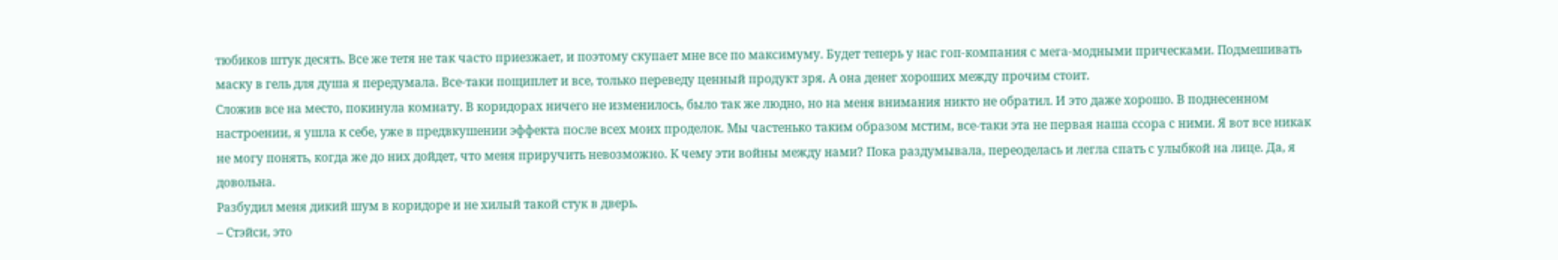тюбиков штук десять. Все же тетя не так часто приезжает, и поэтому скупает мне все по максимуму. Будет теперь у нас гоп-компания с мега-модными прическами. Подмешивать маску в гель для душа я передумала. Все-таки пощиплет и все, только переведу ценный продукт зря. А она денег хороших между прочим стоит.
Сложив все на место, покинула комнату. В коридорах ничего не изменилось, было так же людно, но на меня внимания никто не обратил. И это даже хорошо. В поднесенном настроении, я ушла к себе, уже в предвкушении эффекта после всех моих проделок. Мы частенько таким образом мстим, все-таки эта не первая наша ссора с ними. Я вот все никак не могу понять, когда же до них дойдет, что меня приручить невозможно. К чему эти войны между нами? Пока раздумывала, переоделась и легла спать с улыбкой на лице. Да, я довольна.
Разбудил меня дикий шум в коридоре и не хилый такой стук в дверь.
– Стэйси, это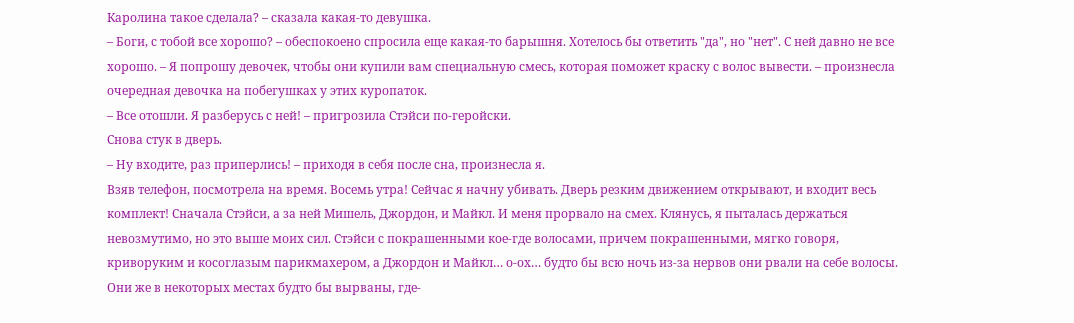Каролина такое сделала? – сказала какая-то девушка.
– Боги, с тобой все хорошо? – обеспокоено спросила еще какая-то барышня. Хотелось бы ответить "да", но "нет". С ней давно не все хорошо. – Я попрошу девочек, чтобы они купили вам специальную смесь, которая поможет краску с волос вывести. – произнесла очередная девочка на побегушках у этих куропаток.
– Все отошли. Я разберусь с ней! – пригрозила Стэйси по-геройски.
Снова стук в дверь.
– Ну входите, раз приперлись! – приходя в себя после сна, произнесла я.
Взяв телефон, посмотрела на время. Восемь утра! Сейчас я начну убивать. Дверь резким движением открывают, и входит весь комплект! Сначала Стэйси, а за ней Мишель, Джордон, и Майкл. И меня прорвало на смех. Клянусь, я пыталась держаться невозмутимо, но это выше моих сил. Стэйси с покрашенными кое-где волосами, причем покрашенными, мягко говоря, криворуким и косоглазым парикмахером, а Джордон и Майкл… о-ох… будто бы всю ночь из-за нервов они рвали на себе волосы. Они же в некоторых местах будто бы вырваны, где-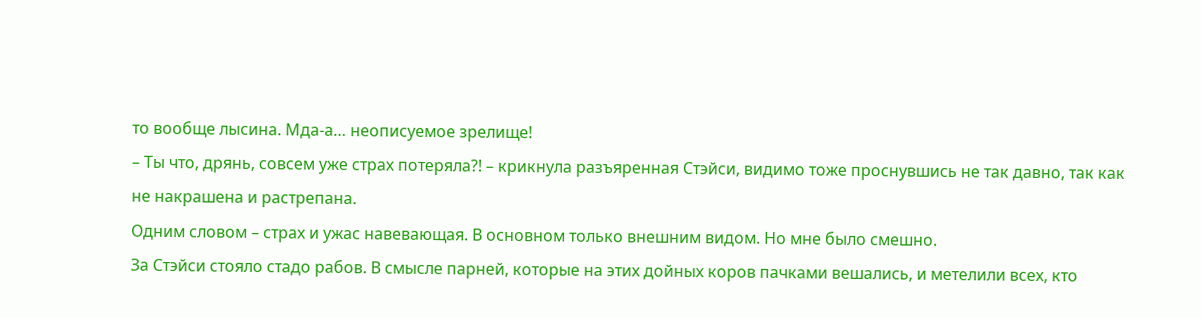то вообще лысина. Мда-а… неописуемое зрелище!
– Ты что, дрянь, совсем уже страх потеряла?! – крикнула разъяренная Стэйси, видимо тоже проснувшись не так давно, так как не накрашена и растрепана.
Одним словом – страх и ужас навевающая. В основном только внешним видом. Но мне было смешно.
За Стэйси стояло стадо рабов. В смысле парней, которые на этих дойных коров пачками вешались, и метелили всех, кто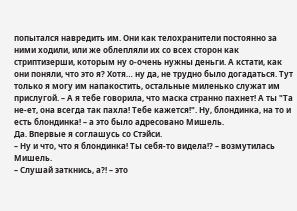попытался навредить им. Они как телохранители постоянно за ними ходили, или же облепляли их со всех сторон как стриптизерши, которым ну о-очень нужны деньги. А кстати, как они поняли, что это я? Хотя… ну да, не трудно было догадаться. Тут только я могу им напакостить, остальные миленько служат им прислугой. – А я тебе говорила, что маска странно пахнет! А ты "Та не-ет, она всегда так пахла! Тебе кажется!". Ну, блондинка, на то и есть блондинка! – а это было адресовано Мишель.
Да. Впервые я соглашусь со Стэйси.
– Ну и что, что я блондинка! Ты себя-то видела!? – возмутилась Мишель.
– Слушай заткнись, а?! – это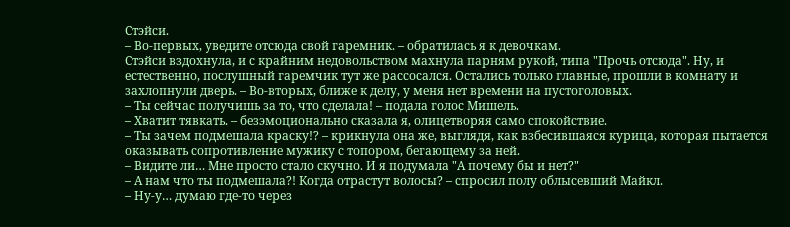Стэйси.
– Во-первых, уведите отсюда свой гаремник. – обратилась я к девочкам.
Стэйси вздохнула, и с крайним недовольством махнула парням рукой, типа "Прочь отсюда". Ну, и естественно, послушный гаремчик тут же рассосался. Остались только главные, прошли в комнату и захлопнули дверь. – Во-вторых, ближе к делу, у меня нет времени на пустоголовых.
– Ты сейчас получишь за то, что сделала! – подала голос Мишель.
– Хватит тявкать. – безэмоционально сказала я, олицетворяя само спокойствие.
– Ты зачем подмешала краску!? – крикнула она же, выглядя, как взбесившаяся курица, которая пытается оказывать сопротивление мужику с топором, бегающему за ней.
– Видите ли… Мне просто стало скучно. И я подумала "А почему бы и нет?"
– А нам что ты подмешала?! Когда отрастут волосы? – спросил полу облысевший Майкл.
– Ну-у… думаю где-то через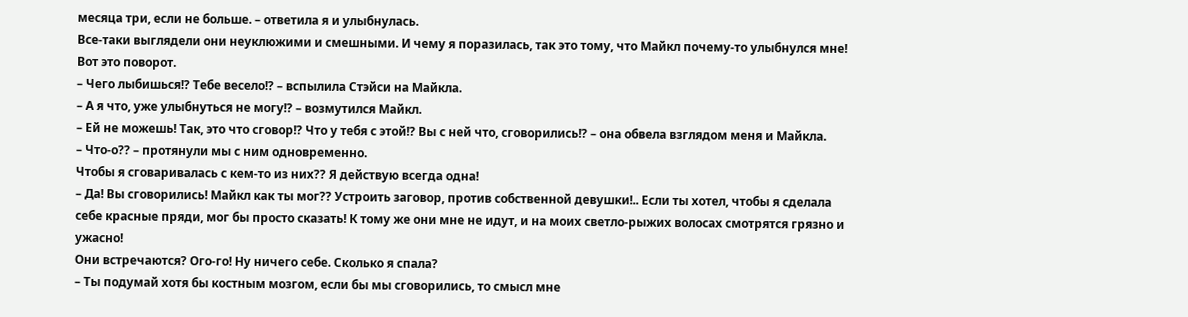месяца три, если не больше. – ответила я и улыбнулась.
Все-таки выглядели они неуклюжими и смешными. И чему я поразилась, так это тому, что Майкл почему-то улыбнулся мне! Вот это поворот.
– Чего лыбишься!? Тебе весело!? – вспылила Стэйси на Майкла.
– А я что, уже улыбнуться не могу!? – возмутился Майкл.
– Ей не можешь! Так, это что сговор!? Что у тебя с этой!? Вы с ней что, сговорились!? – она обвела взглядом меня и Майкла.
– Что-о?? – протянули мы с ним одновременно.
Чтобы я сговаривалась с кем-то из них?? Я действую всегда одна!
– Да! Вы сговорились! Майкл как ты мог?? Устроить заговор, против собственной девушки!.. Если ты хотел, чтобы я сделала себе красные пряди, мог бы просто сказать! К тому же они мне не идут, и на моих светло-рыжих волосах смотрятся грязно и ужасно!
Они встречаются? Ого-го! Ну ничего себе. Сколько я спала?
– Ты подумай хотя бы костным мозгом, если бы мы сговорились, то смысл мне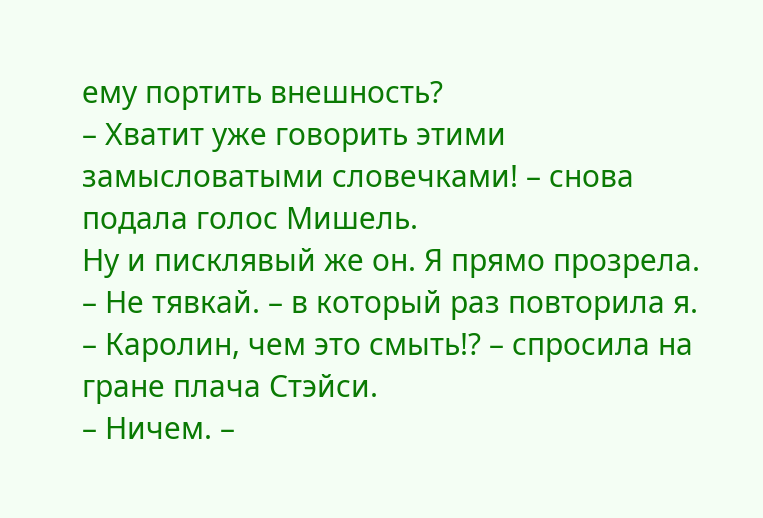ему портить внешность?
– Хватит уже говорить этими замысловатыми словечками! – снова подала голос Мишель.
Ну и писклявый же он. Я прямо прозрела.
– Не тявкай. – в который раз повторила я.
– Каролин, чем это смыть!? – спросила на гране плача Стэйси.
– Ничем. –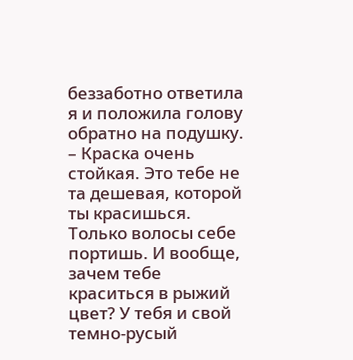беззаботно ответила я и положила голову обратно на подушку. – Краска очень стойкая. Это тебе не та дешевая, которой ты красишься. Только волосы себе портишь. И вообще, зачем тебе краситься в рыжий цвет? У тебя и свой темно-русый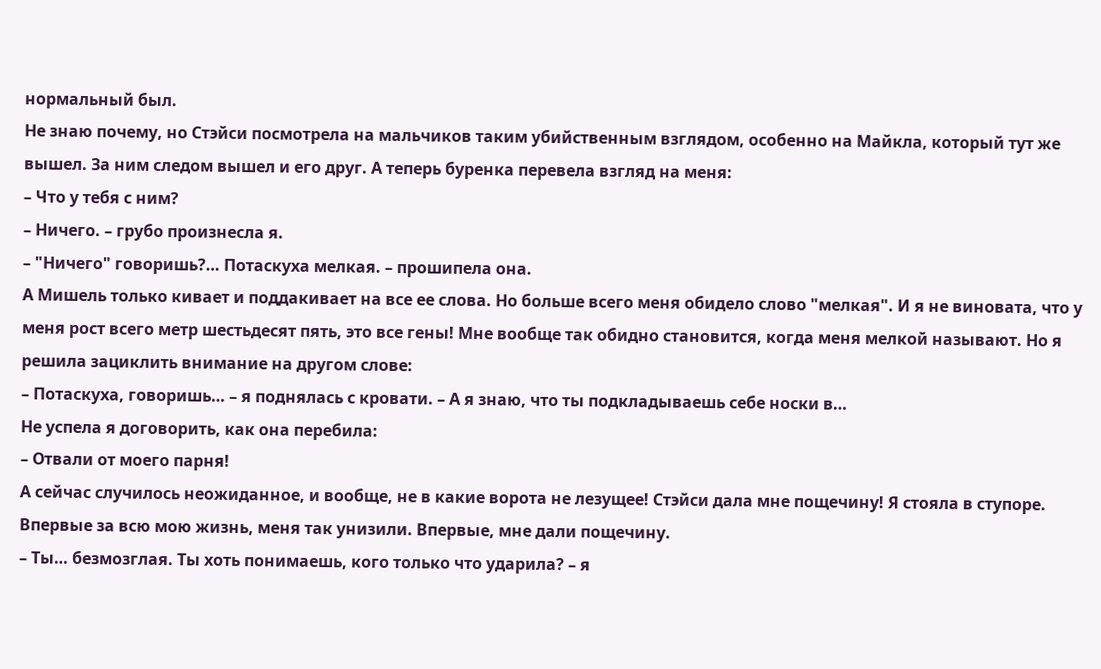нормальный был.
Не знаю почему, но Стэйси посмотрела на мальчиков таким убийственным взглядом, особенно на Майкла, который тут же вышел. За ним следом вышел и его друг. А теперь буренка перевела взгляд на меня:
– Что у тебя с ним?
– Ничего. – грубо произнесла я.
– "Ничего" говоришь?… Потаскуха мелкая. – прошипела она.
А Мишель только кивает и поддакивает на все ее слова. Но больше всего меня обидело слово "мелкая". И я не виновата, что у меня рост всего метр шестьдесят пять, это все гены! Мне вообще так обидно становится, когда меня мелкой называют. Но я решила зациклить внимание на другом слове:
– Потаскуха, говоришь… – я поднялась с кровати. – А я знаю, что ты подкладываешь себе носки в…
Не успела я договорить, как она перебила:
– Отвали от моего парня!
А сейчас случилось неожиданное, и вообще, не в какие ворота не лезущее! Стэйси дала мне пощечину! Я стояла в ступоре. Впервые за всю мою жизнь, меня так унизили. Впервые, мне дали пощечину.
– Ты… безмозглая. Ты хоть понимаешь, кого только что ударила? – я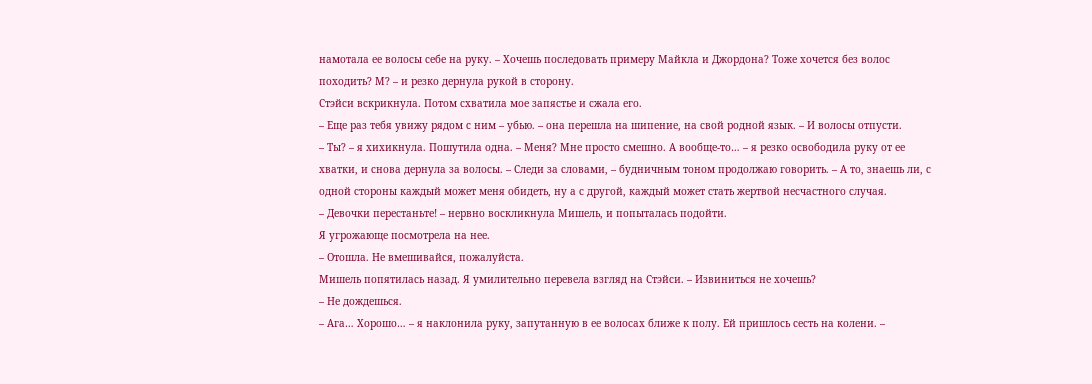намотала ее волосы себе на руку. – Хочешь последовать примеру Майкла и Джордона? Тоже хочется без волос походить? М? – и резко дернула рукой в сторону.
Стэйси вскрикнула. Потом схватила мое запястье и сжала его.
– Еще раз тебя увижу рядом с ним – убью. – она перешла на шипение, на свой родной язык. – И волосы отпусти.
– Ты? – я хихикнула. Пошутила одна. – Меня? Мне просто смешно. А вообще-то… – я резко освободила руку от ее хватки, и снова дернула за волосы. – Следи за словами, – будничным тоном продолжаю говорить. – А то, знаешь ли, с одной стороны каждый может меня обидеть, ну а с другой, каждый может стать жертвой несчастного случая.
– Девочки перестаньте! – нервно воскликнула Мишель, и попыталась подойти.
Я угрожающе посмотрела на нее.
– Отошла. Не вмешивайся, пожалуйста.
Мишель попятилась назад. Я умилительно перевела взгляд на Стэйси. – Извиниться не хочешь?
– Не дождешься.
– Ага… Хорошо… – я наклонила руку, запутанную в ее волосах ближе к полу. Ей пришлось сесть на колени. –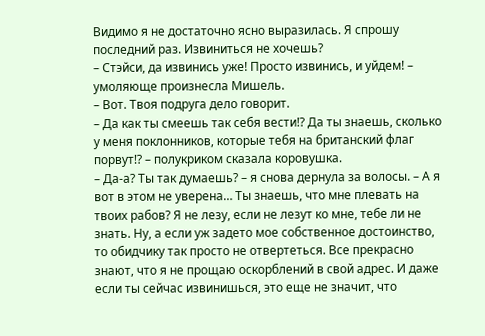Видимо я не достаточно ясно выразилась. Я спрошу последний раз. Извиниться не хочешь?
– Стэйси, да извинись уже! Просто извинись, и уйдем! – умоляюще произнесла Мишель.
– Вот. Твоя подруга дело говорит.
– Да как ты смеешь так себя вести!? Да ты знаешь, сколько у меня поклонников, которые тебя на британский флаг порвут!? – полукриком сказала коровушка.
– Да-а? Ты так думаешь? – я снова дернула за волосы. – А я вот в этом не уверена… Ты знаешь, что мне плевать на твоих рабов? Я не лезу, если не лезут ко мне, тебе ли не знать. Ну, а если уж задето мое собственное достоинство, то обидчику так просто не отвертеться. Все прекрасно знают, что я не прощаю оскорблений в свой адрес. И даже если ты сейчас извинишься, это еще не значит, что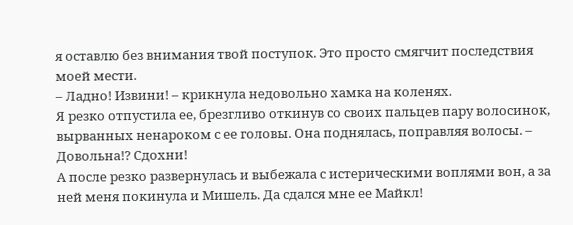я оставлю без внимания твой поступок. Это просто смягчит последствия моей мести.
– Ладно! Извини! – крикнула недовольно хамка на коленях.
Я резко отпустила ее, брезгливо откинув со своих пальцев пару волосинок, вырванных ненароком с ее головы. Она поднялась, поправляя волосы. – Довольна!? Сдохни!
А после резко развернулась и выбежала с истерическими воплями вон, а за ней меня покинула и Мишель. Да сдался мне ее Майкл!